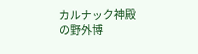カルナック神殿の野外博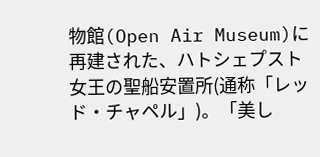物館(Open Air Museum)に再建された、ハトシェプスト女王の聖船安置所(通称「レッド・チャペル」)。「美し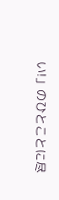い!」のひとことに尽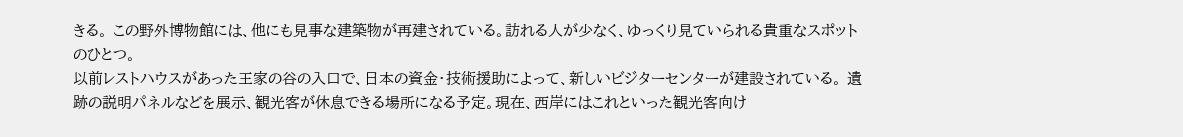きる。 この野外博物館には、他にも見事な建築物が再建されている。訪れる人が少なく、ゆっくり見ていられる貴重なスポットのひとつ。
以前レストハウスがあった王家の谷の入口で、日本の資金・技術援助によって、新しいビジターセンターが建設されている。 遺跡の説明パネルなどを展示、観光客が休息できる場所になる予定。現在、西岸にはこれといった観光客向け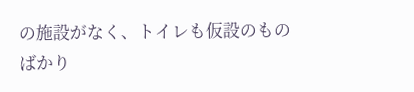の施設がなく、トイレも仮設のものばかり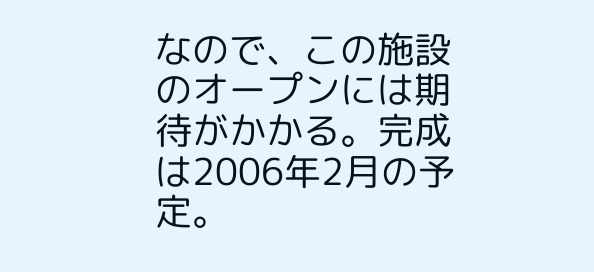なので、この施設のオープンには期待がかかる。完成は2006年2月の予定。